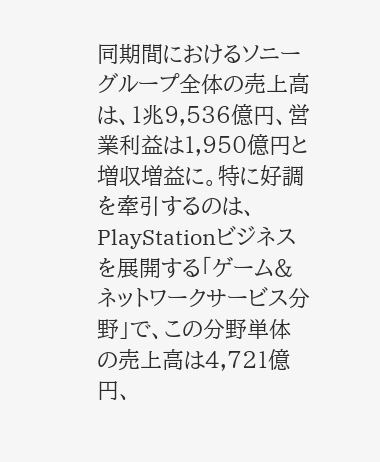同期間におけるソニーグループ全体の売上高は、1兆9,536億円、営業利益は1,950億円と増収増益に。特に好調を牽引するのは、PlayStationビジネスを展開する「ゲーム&ネットワークサービス分野」で、この分野単体の売上高は4,721億円、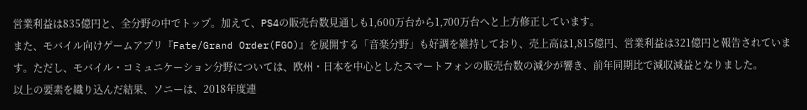営業利益は835億円と、全分野の中でトップ。加えて、PS4の販売台数見通しも1,600万台から1,700万台へと上方修正しています。
また、モバイル向けゲームアプリ『Fate/Grand Order(FGO)』を展開する「音楽分野」も好調を維持しており、売上高は1,815億円、営業利益は321億円と報告されています。ただし、モバイル・コミュニケーション分野については、欧州・日本を中心としたスマートフォンの販売台数の減少が響き、前年同期比で減収減益となりました。
以上の要素を織り込んだ結果、ソニーは、2018年度連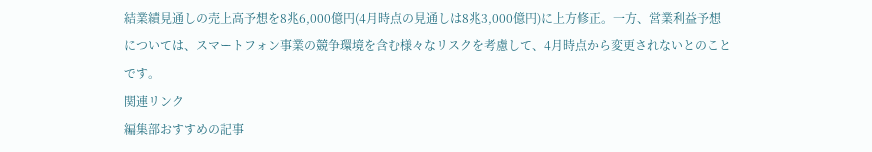結業績見通しの売上高予想を8兆6,000億円(4月時点の見通しは8兆3,000億円)に上方修正。一方、営業利益予想については、スマートフォン事業の競争環境を含む様々なリスクを考慮して、4月時点から変更されないとのことです。
関連リンク
編集部おすすめの記事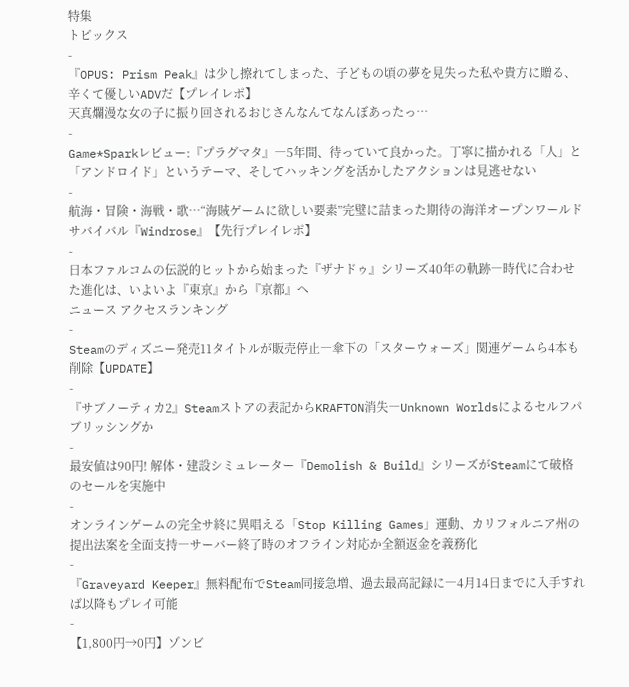特集
トピックス
-
『OPUS: Prism Peak』は少し擦れてしまった、子どもの頃の夢を見失った私や貴方に贈る、辛くて優しいADVだ【プレイレポ】
天真爛漫な女の子に振り回されるおじさんなんてなんぼあったっ…
-
Game*Sparkレビュー:『プラグマタ』―5年間、待っていて良かった。丁寧に描かれる「人」と「アンドロイド」というテーマ、そしてハッキングを活かしたアクションは見逃せない
-
航海・冒険・海戦・歌…“海賊ゲームに欲しい要素”完璧に詰まった期待の海洋オープンワールドサバイバル『Windrose』【先行プレイレポ】
-
日本ファルコムの伝説的ヒットから始まった『ザナドゥ』シリーズ40年の軌跡―時代に合わせた進化は、いよいよ『東亰』から『亰都』へ
ニュース アクセスランキング
-
Steamのディズニー発売11タイトルが販売停止―傘下の「スターウォーズ」関連ゲームら4本も削除【UPDATE】
-
『サブノーティカ2』Steamストアの表記からKRAFTON消失―Unknown Worldsによるセルフパブリッシングか
-
最安値は90円! 解体・建設シミュレーター『Demolish & Build』シリーズがSteamにて破格のセールを実施中
-
オンラインゲームの完全サ終に異唱える「Stop Killing Games」運動、カリフォルニア州の提出法案を全面支持―サーバー終了時のオフライン対応か全額返金を義務化
-
『Graveyard Keeper』無料配布でSteam同接急増、過去最高記録に―4月14日までに入手すれば以降もプレイ可能
-
【1,800円→0円】ゾンビ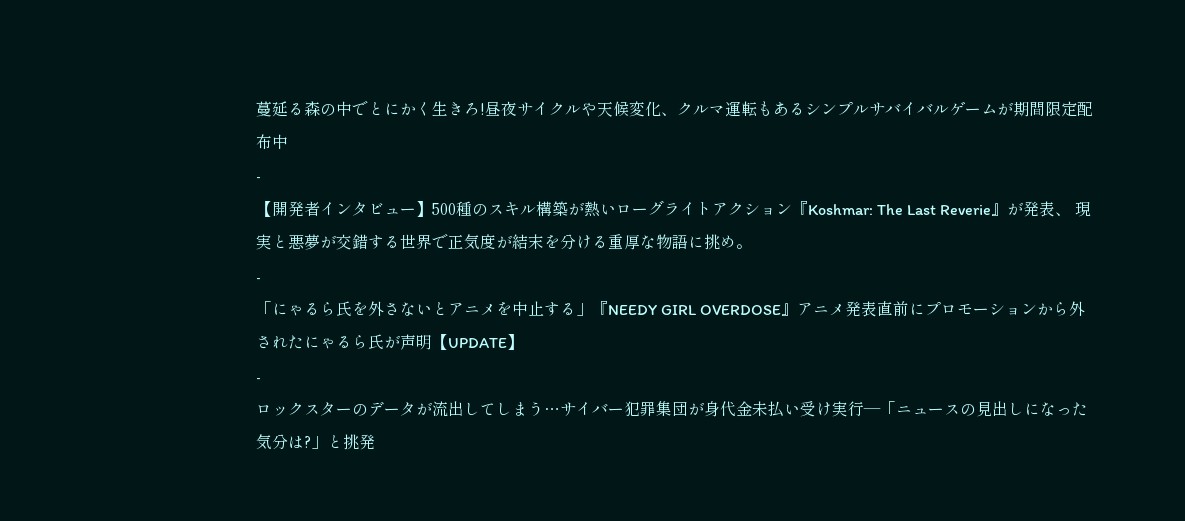蔓延る森の中でとにかく生きろ!昼夜サイクルや天候変化、クルマ運転もあるシンプルサバイバルゲームが期間限定配布中
-
【開発者インタビュー】500種のスキル構築が熱いローグライトアクション『Koshmar: The Last Reverie』が発表、 現実と悪夢が交錯する世界で正気度が結末を分ける重厚な物語に挑め。
-
「にゃるら氏を外さないとアニメを中止する」『NEEDY GIRL OVERDOSE』アニメ発表直前にプロモーションから外されたにゃるら氏が声明【UPDATE】
-
ロックスターのデータが流出してしまう…サイバー犯罪集団が身代金未払い受け実行―「ニュースの見出しになった気分は?」と挑発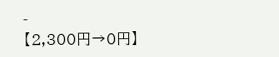-
【2,300円→0円】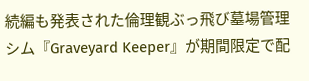続編も発表された倫理観ぶっ飛び墓場管理シム『Graveyard Keeper』が期間限定で配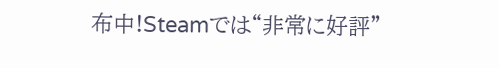布中!Steamでは“非常に好評”